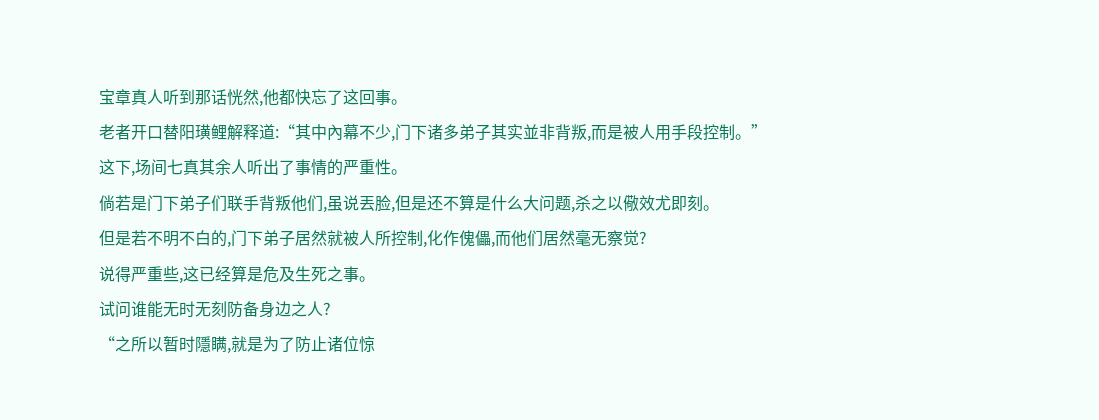宝章真人听到那话恍然,他都快忘了这回事。
老者开口替阳璜鲤解释道:“其中內幕不少,门下诸多弟子其实並非背叛,而是被人用手段控制。”
这下,场间七真其余人听出了事情的严重性。
倘若是门下弟子们联手背叛他们,虽说丟脸,但是还不算是什么大问题,杀之以儆效尤即刻。
但是若不明不白的,门下弟子居然就被人所控制,化作傀儡,而他们居然毫无察觉?
说得严重些,这已经算是危及生死之事。
试问谁能无时无刻防备身边之人?
“之所以暂时隱瞒,就是为了防止诸位惊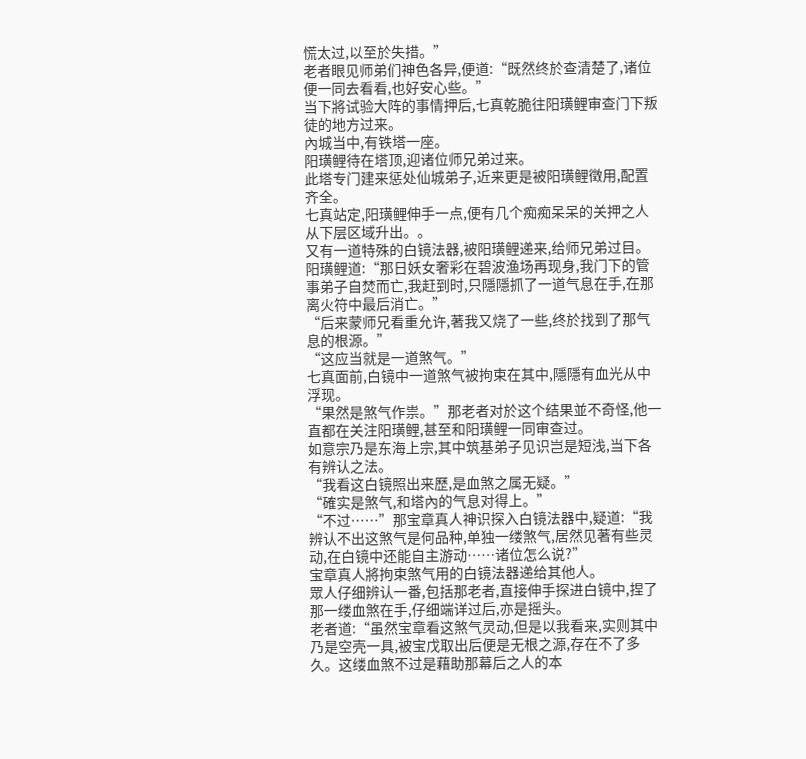慌太过,以至於失措。”
老者眼见师弟们神色各异,便道:“既然终於查清楚了,诸位便一同去看看,也好安心些。”
当下將试验大阵的事情押后,七真乾脆往阳璜鲤审查门下叛徒的地方过来。
內城当中,有铁塔一座。
阳璜鲤待在塔顶,迎诸位师兄弟过来。
此塔专门建来惩处仙城弟子,近来更是被阳璜鲤徵用,配置齐全。
七真站定,阳璜鲤伸手一点,便有几个痴痴呆呆的关押之人从下层区域升出。。
又有一道特殊的白镜法器,被阳璜鲤递来,给师兄弟过目。
阳璜鲤道:“那日妖女奢彩在碧波渔场再现身,我门下的管事弟子自焚而亡,我赶到时,只隱隱抓了一道气息在手,在那离火符中最后消亡。”
“后来蒙师兄看重允许,著我又烧了一些,终於找到了那气息的根源。”
“这应当就是一道煞气。”
七真面前,白镜中一道煞气被拘束在其中,隱隱有血光从中浮现。
“果然是煞气作祟。”那老者对於这个结果並不奇怪,他一直都在关注阳璜鲤,甚至和阳璜鲤一同审查过。
如意宗乃是东海上宗,其中筑基弟子见识岂是短浅,当下各有辨认之法。
“我看这白镜照出来歷,是血煞之属无疑。”
“確实是煞气,和塔內的气息对得上。”
“不过……”那宝章真人神识探入白镜法器中,疑道:“我辨认不出这煞气是何品种,单独一缕煞气,居然见著有些灵动,在白镜中还能自主游动……诸位怎么说?”
宝章真人將拘束煞气用的白镜法器递给其他人。
眾人仔细辨认一番,包括那老者,直接伸手探进白镜中,捏了那一缕血煞在手,仔细端详过后,亦是摇头。
老者道:“虽然宝章看这煞气灵动,但是以我看来,实则其中乃是空壳一具,被宝戊取出后便是无根之源,存在不了多久。这缕血煞不过是藉助那幕后之人的本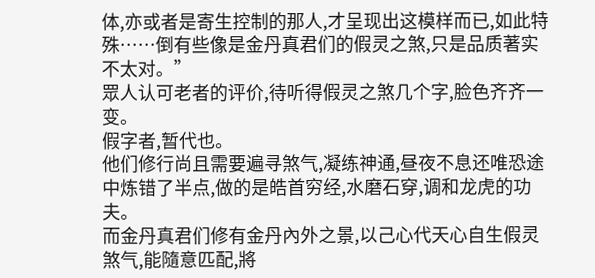体,亦或者是寄生控制的那人,才呈现出这模样而已,如此特殊……倒有些像是金丹真君们的假灵之煞,只是品质著实不太对。”
眾人认可老者的评价,待听得假灵之煞几个字,脸色齐齐一变。
假字者,暂代也。
他们修行尚且需要遍寻煞气,凝练神通,昼夜不息还唯恐途中炼错了半点,做的是皓首穷经,水磨石穿,调和龙虎的功夫。
而金丹真君们修有金丹內外之景,以己心代天心自生假灵煞气,能隨意匹配,將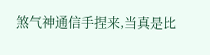煞气神通信手捏来,当真是比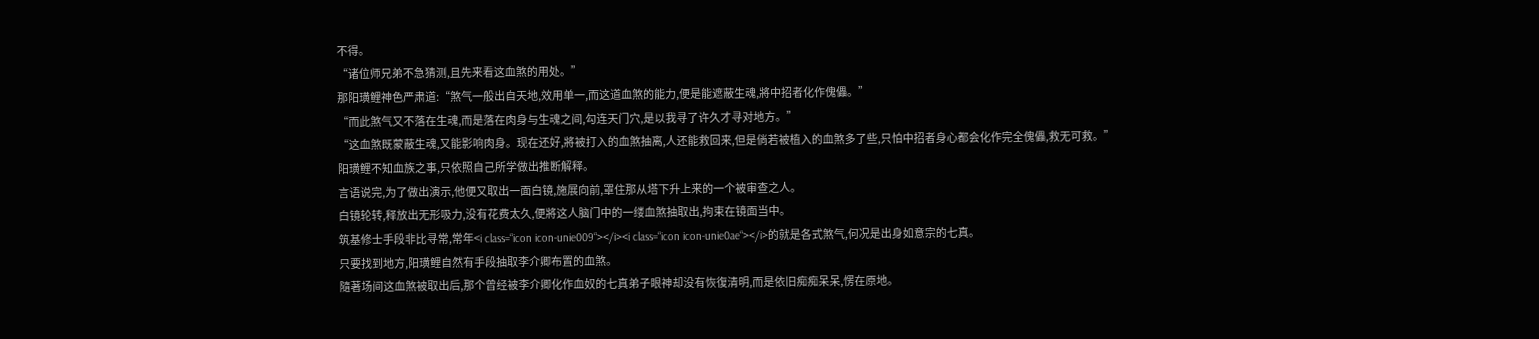不得。
“诸位师兄弟不急猜测,且先来看这血煞的用处。”
那阳璜鲤神色严肃道:“煞气一般出自天地,效用单一,而这道血煞的能力,便是能遮蔽生魂,將中招者化作傀儡。”
“而此煞气又不落在生魂,而是落在肉身与生魂之间,勾连天门穴,是以我寻了许久才寻对地方。”
“这血煞既蒙蔽生魂,又能影响肉身。现在还好,將被打入的血煞抽离,人还能救回来,但是倘若被植入的血煞多了些,只怕中招者身心都会化作完全傀儡,救无可救。”
阳璜鲤不知血族之事,只依照自己所学做出推断解释。
言语说完,为了做出演示,他便又取出一面白镜,施展向前,罩住那从塔下升上来的一个被审查之人。
白镜轮转,释放出无形吸力,没有花费太久,便將这人脑门中的一缕血煞抽取出,拘束在镜面当中。
筑基修士手段非比寻常,常年<i class=“icon icon-unie009“></i><i class=“icon icon-unie0ae“></i>的就是各式煞气,何况是出身如意宗的七真。
只要找到地方,阳璜鲤自然有手段抽取李介卿布置的血煞。
隨著场间这血煞被取出后,那个曾经被李介卿化作血奴的七真弟子眼神却没有恢復清明,而是依旧痴痴呆呆,愣在原地。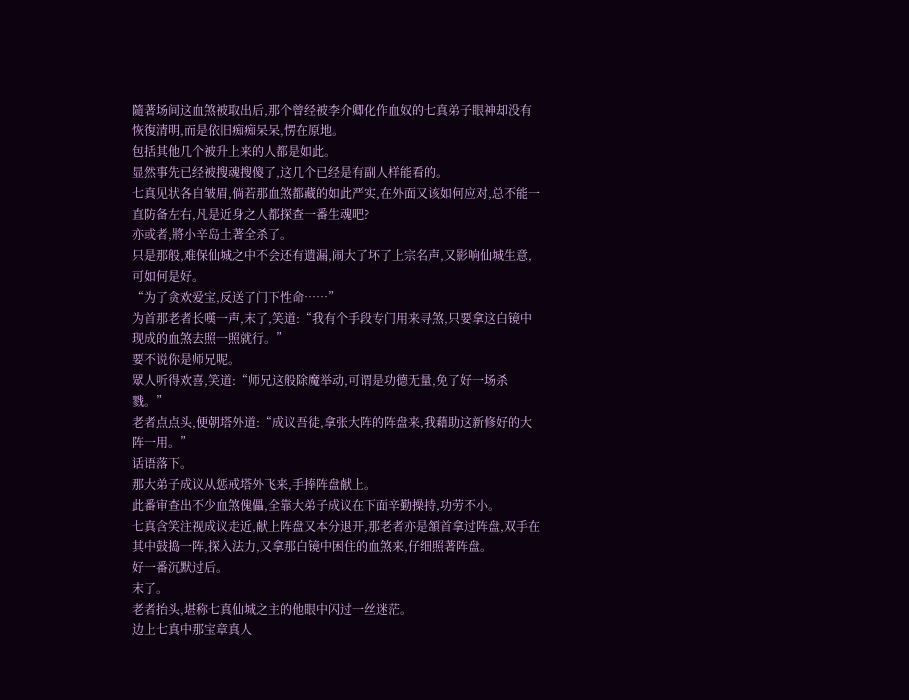隨著场间这血煞被取出后,那个曾经被李介卿化作血奴的七真弟子眼神却没有恢復清明,而是依旧痴痴呆呆,愣在原地。
包括其他几个被升上来的人都是如此。
显然事先已经被搜魂搜傻了,这几个已经是有副人样能看的。
七真见状各自皱眉,倘若那血煞都藏的如此严实,在外面又该如何应对,总不能一直防备左右,凡是近身之人都探查一番生魂吧?
亦或者,將小辛岛土著全杀了。
只是那般,难保仙城之中不会还有遗漏,闹大了坏了上宗名声,又影响仙城生意,可如何是好。
“为了贪欢爱宝,反送了门下性命……”
为首那老者长嘆一声,末了,笑道:“我有个手段专门用来寻煞,只要拿这白镜中现成的血煞去照一照就行。”
要不说你是师兄呢。
眾人听得欢喜,笑道:“师兄这般除魔举动,可谓是功德无量,免了好一场杀戮。”
老者点点头,便朝塔外道:“成议吾徒,拿张大阵的阵盘来,我藉助这新修好的大阵一用。”
话语落下。
那大弟子成议从惩戒塔外飞来,手捧阵盘献上。
此番审查出不少血煞傀儡,全靠大弟子成议在下面辛勤操持,功劳不小。
七真含笑注视成议走近,献上阵盘又本分退开,那老者亦是頷首拿过阵盘,双手在其中鼓捣一阵,探入法力,又拿那白镜中困住的血煞来,仔细照著阵盘。
好一番沉默过后。
末了。
老者抬头,堪称七真仙城之主的他眼中闪过一丝迷茫。
边上七真中那宝章真人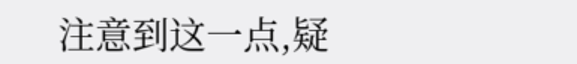注意到这一点,疑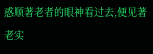惑顺著老者的眼神看过去,便见著老实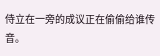侍立在一旁的成议正在偷偷给谁传音。